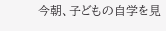今朝、子どもの自学を見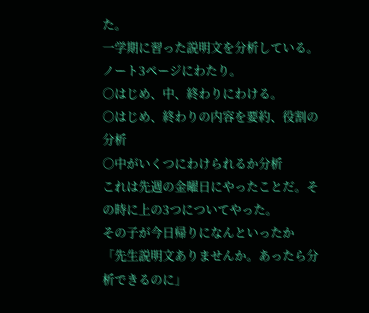た。
一学期に習った説明文を分析している。ノート3ページにわたり。
○はじめ、中、終わりにわける。
○はじめ、終わりの内容を要約、役割の分析
○中がいくつにわけられるか分析
これは先週の金曜日にやったことだ。その時に上の3つについてやった。
その子が今日帰りになんといったか
「先生説明文ありませんか。あったら分析できるのに」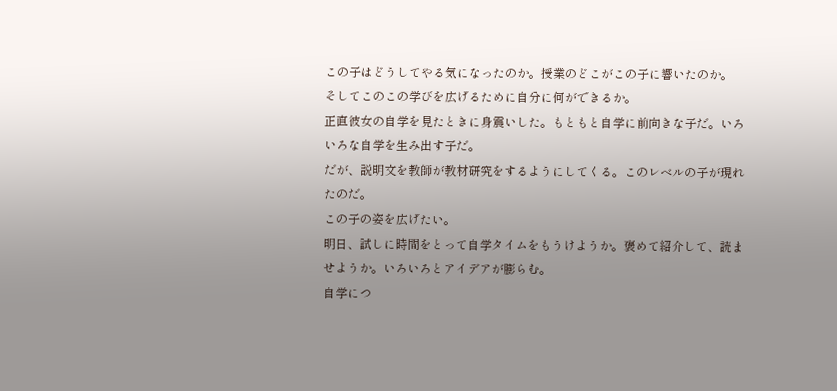この子はどうしてやる気になったのか。授業のどこがこの子に響いたのか。
そしてこのこの学びを広げるために自分に何ができるか。
正直彼女の自学を見たときに身震いした。もともと自学に前向きな子だ。いろいろな自学を生み出す子だ。
だが、説明文を教師が教材研究をするようにしてくる。このレベルの子が現れたのだ。
この子の姿を広げたい。
明日、試しに時間をとって自学タイムをもうけようか。褒めて紹介して、読ませようか。いろいろとアイデアが膨らむ。
自学につ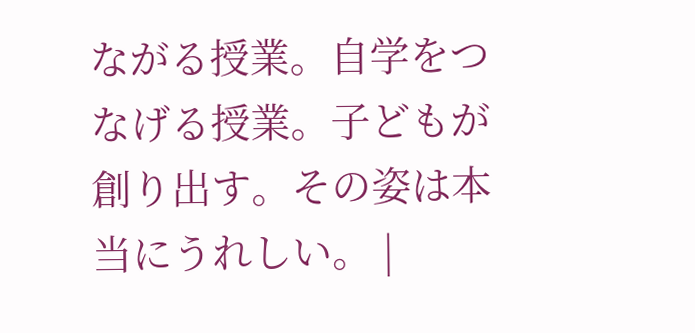ながる授業。自学をつなげる授業。子どもが創り出す。その姿は本当にうれしい。 |